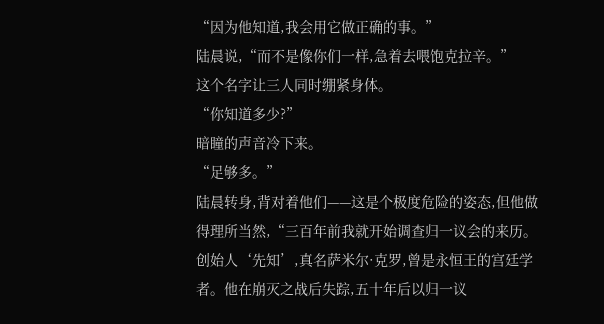“因为他知道,我会用它做正确的事。”
陆晨说,“而不是像你们一样,急着去喂饱克拉辛。”
这个名字让三人同时绷紧身体。
“你知道多少?”
暗瞳的声音冷下来。
“足够多。”
陆晨转身,背对着他们——这是个极度危险的姿态,但他做得理所当然,“三百年前我就开始调查归一议会的来历。创始人‘先知’,真名萨米尔·克罗,曾是永恒王的宫廷学者。他在崩灭之战后失踪,五十年后以归一议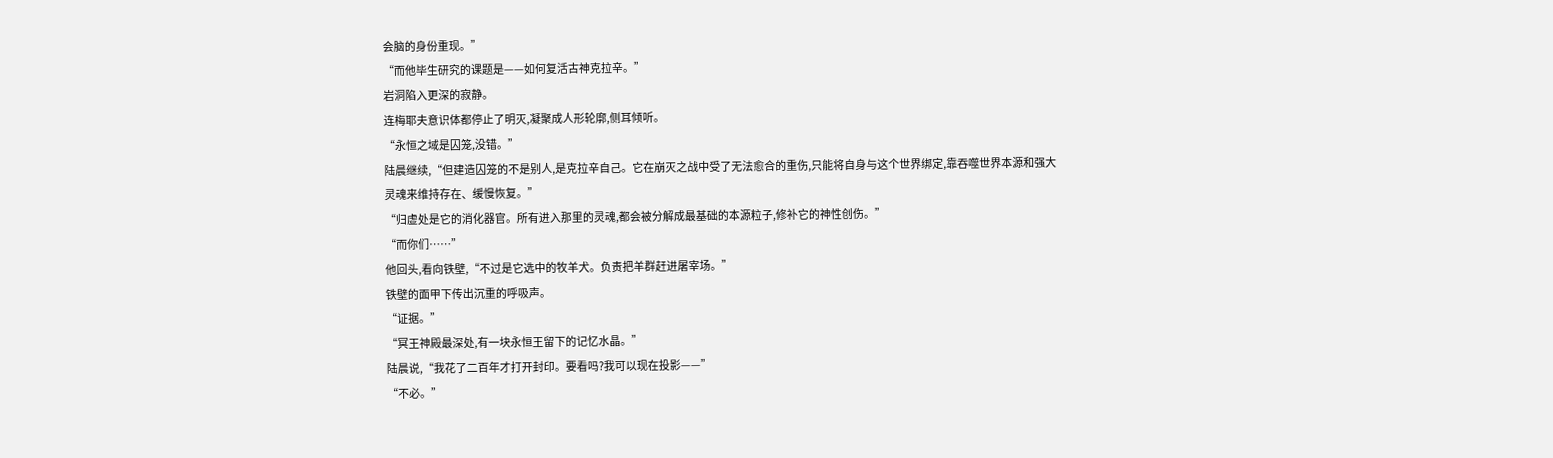会脑的身份重现。”
“而他毕生研究的课题是——如何复活古神克拉辛。”
岩洞陷入更深的寂静。
连梅耶夫意识体都停止了明灭,凝聚成人形轮廓,侧耳倾听。
“永恒之域是囚笼,没错。”
陆晨继续,“但建造囚笼的不是别人,是克拉辛自己。它在崩灭之战中受了无法愈合的重伤,只能将自身与这个世界绑定,靠吞噬世界本源和强大灵魂来维持存在、缓慢恢复。”
“归虚处是它的消化器官。所有进入那里的灵魂,都会被分解成最基础的本源粒子,修补它的神性创伤。”
“而你们……”
他回头,看向铁壁,“不过是它选中的牧羊犬。负责把羊群赶进屠宰场。”
铁壁的面甲下传出沉重的呼吸声。
“证据。”
“冥王神殿最深处,有一块永恒王留下的记忆水晶。”
陆晨说,“我花了二百年才打开封印。要看吗?我可以现在投影——”
“不必。”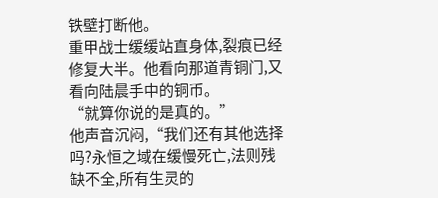铁壁打断他。
重甲战士缓缓站直身体,裂痕已经修复大半。他看向那道青铜门,又看向陆晨手中的铜币。
“就算你说的是真的。”
他声音沉闷,“我们还有其他选择吗?永恒之域在缓慢死亡,法则残缺不全,所有生灵的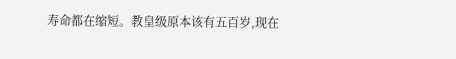寿命都在缩短。教皇级原本该有五百岁,现在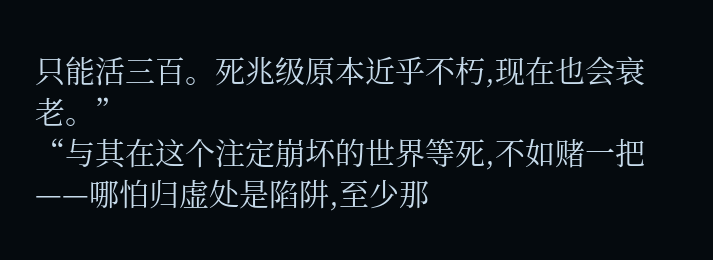只能活三百。死兆级原本近乎不朽,现在也会衰老。”
“与其在这个注定崩坏的世界等死,不如赌一把——哪怕归虚处是陷阱,至少那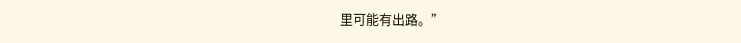里可能有出路。”